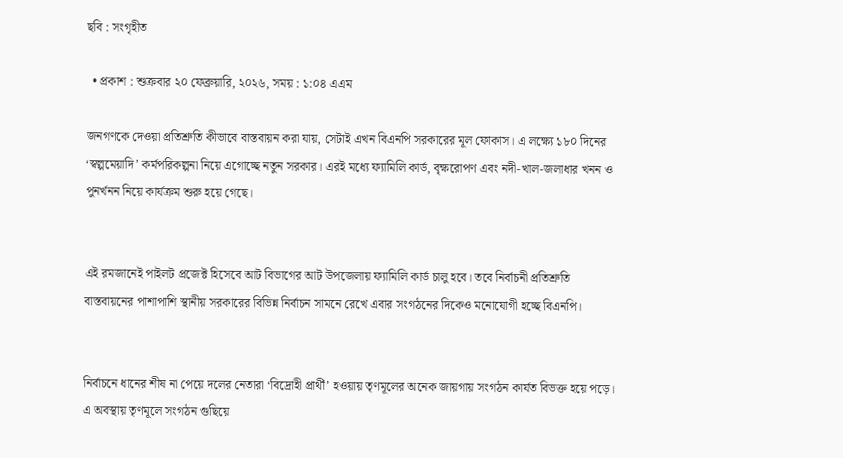ছবি : সংগৃহীত

  • প্রকাশ : শুক্রবার ২০ ফেব্রুয়ারি, ২০২৬, সময় : ১:০৪ এএম

জনগণকে দেওয়া প্রতিশ্রুতি কীভাবে বাস্তবায়ন করা যায়, সেটাই এখন বিএনপি সরকারের মূল ফোকাস। এ লক্ষ্যে ১৮০ দিনের ‘স্বল্পমেয়াদি’ কর্মপরিকল্পনা নিয়ে এগোচ্ছে নতুন সরকার। এরই মধ্যে ফ্যামিলি কার্ড, বৃক্ষরোপণ এবং নদী-খাল-জলাধার খনন ও পুনর্খনন নিয়ে কার্যক্রম শুরু হয়ে গেছে।


এই রমজানেই পাইলট প্রজেক্ট হিসেবে আট বিভাগের আট উপজেলায় ফ্যামিলি কার্ড চালু হবে। তবে নির্বাচনী প্রতিশ্রুতি বাস্তবায়নের পাশাপাশি স্থানীয় সরকারের বিভিন্ন নির্বাচন সামনে রেখে এবার সংগঠনের দিকেও মনোযোগী হচ্ছে বিএনপি।


নির্বাচনে ধানের শীষ না পেয়ে দলের নেতারা ‘বিদ্রোহী প্রার্থী’ হওয়ায় তৃণমূলের অনেক জায়গায় সংগঠন কার্যত বিভক্ত হয়ে পড়ে। এ অবস্থায় তৃণমূলে সংগঠন গুছিয়ে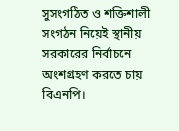সুসংগঠিত ও শক্তিশালী সংগঠন নিয়েই স্থানীয় সরকারের নির্বাচনে অংশগ্রহণ করতে চায় বিএনপি।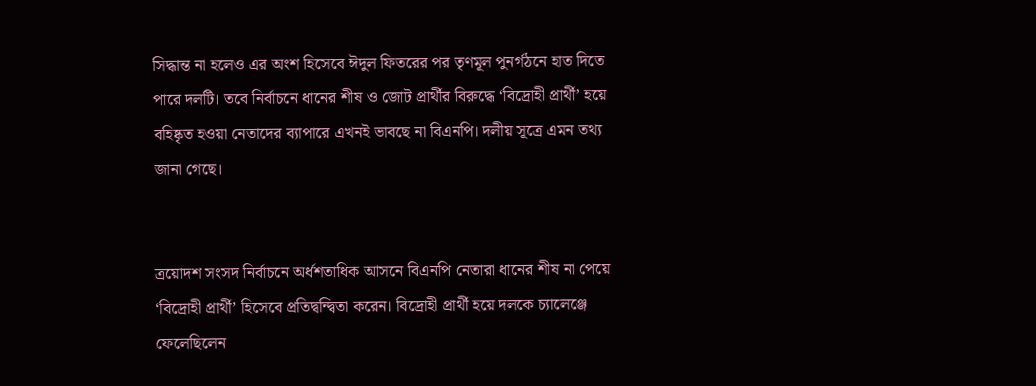সিদ্ধান্ত না হলেও এর অংশ হিসেবে ঈদুল ফিতরের পর তৃণমূল পুনর্গঠনে হাত দিতে পারে দলটি। তবে নির্বাচনে ধানের শীষ ও জোট প্রার্থীর বিরুদ্ধে ‘বিদ্রোহী প্রার্থী’ হয়ে বহিষ্কৃত হওয়া নেতাদের ব্যাপারে এখনই ভাবছে না বিএনপি। দলীয় সূত্রে এমন তথ্য জানা গেছে।


ত্রয়োদশ সংসদ নির্বাচনে অর্ধশতাধিক আসনে বিএনপি নেতারা ধানের শীষ না পেয়ে ‘বিদ্রোহী প্রার্থী’ হিসেবে প্রতিদ্বন্দ্বিতা করেন। বিদ্রোহী প্রার্থী হয়ে দলকে চ্যালেঞ্জে ফেলেছিলেন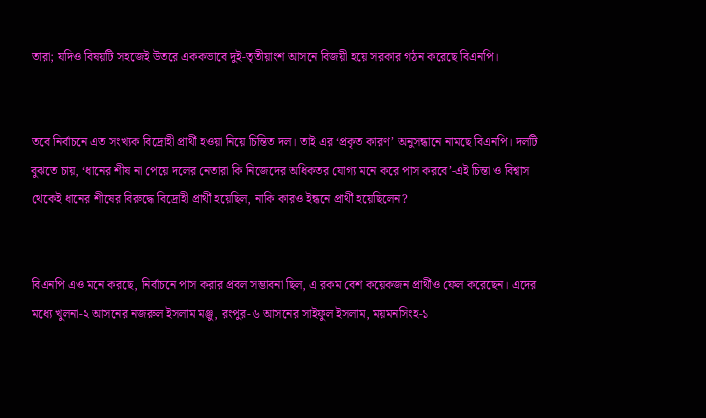তারা; যদিও বিষয়টি সহজেই উতরে এককভাবে দুই-তৃতীয়াংশ আসনে বিজয়ী হয়ে সরকার গঠন করেছে বিএনপি।


তবে নির্বাচনে এত সংখ্যক বিদ্রোহী প্রার্থী হওয়া নিয়ে চিন্তিত দল। তাই এর ‘প্রকৃত কারণ’ অনুসন্ধানে নামছে বিএনপি। দলটি বুঝতে চায়, ‘ধানের শীষ না পেয়ে দলের নেতারা কি নিজেদের অধিকতর যোগ্য মনে করে পাস করবে’-এই চিন্তা ও বিশ্বাস থেকেই ধানের শীষের বিরুদ্ধে বিদ্রোহী প্রার্থী হয়েছিল, নাকি কারও ইন্ধনে প্রার্থী হয়েছিলেন?


বিএনপি এও মনে করছে, নির্বাচনে পাস করার প্রবল সম্ভাবনা ছিল, এ রকম বেশ কয়েকজন প্রার্থীও ফেল করেছেন। এদের মধ্যে খুলনা-২ আসনের নজরুল ইসলাম মঞ্জু, রংপুর-৬ আসনের সাইফুল ইসলাম, ময়মনসিংহ-১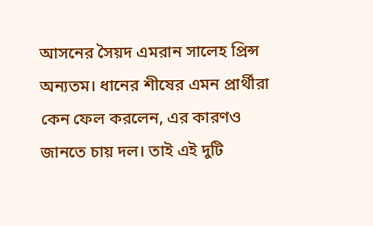আসনের সৈয়দ এমরান সালেহ প্রিন্স অন্যতম। ধানের শীষের এমন প্রার্থীরা কেন ফেল করলেন, এর কারণও জানতে চায় দল। তাই এই দুটি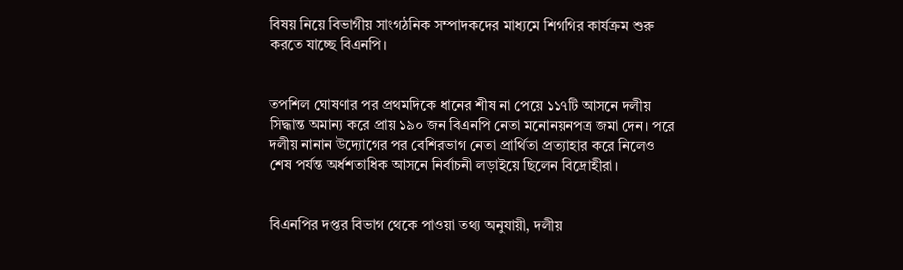বিষয় নিয়ে বিভাগীয় সাংগঠনিক সম্পাদকদের মাধ্যমে শিগগির কার্যক্রম শুরু করতে যাচ্ছে বিএনপি।


তপশিল ঘোষণার পর প্রথমদিকে ধানের শীষ না পেয়ে ১১৭টি আসনে দলীয় সিদ্ধান্ত অমান্য করে প্রায় ১৯০ জন বিএনপি নেতা মনোনয়নপত্র জমা দেন। পরে দলীয় নানান উদ্যোগের পর বেশিরভাগ নেতা প্রার্থিতা প্রত্যাহার করে নিলেও শেষ পর্যন্ত অর্ধশতাধিক আসনে নির্বাচনী লড়াইয়ে ছিলেন বিদ্রোহীরা।


বিএনপির দপ্তর বিভাগ থেকে পাওয়া তথ্য অনুযায়ী, দলীয়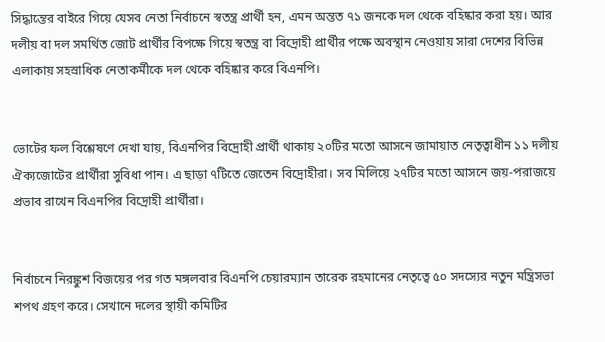সিদ্ধান্তের বাইরে গিয়ে যেসব নেতা নির্বাচনে স্বতন্ত্র প্রার্থী হন, এমন অন্তত ৭১ জনকে দল থেকে বহিষ্কার করা হয়। আর দলীয় বা দল সমর্থিত জোট প্রার্থীর বিপক্ষে গিয়ে স্বতন্ত্র বা বিদ্রোহী প্রার্থীর পক্ষে অবস্থান নেওয়ায় সারা দেশের বিভিন্ন এলাকায় সহস্রাধিক নেতাকর্মীকে দল থেকে বহিষ্কার করে বিএনপি।


ভোটের ফল বিশ্লেষণে দেখা যায়, বিএনপির বিদ্রোহী প্রার্থী থাকায় ২০টির মতো আসনে জামায়াত নেতৃত্বাধীন ১১ দলীয় ঐক্যজোটের প্রার্থীরা সুবিধা পান। এ ছাড়া ৭টিতে জেতেন বিদ্রোহীরা। সব মিলিয়ে ২৭টির মতো আসনে জয়-পরাজয়ে প্রভাব রাখেন বিএনপির বিদ্রোহী প্রার্থীরা।


নির্বাচনে নিরঙ্কুশ বিজয়ের পর গত মঙ্গলবার বিএনপি চেয়ারম্যান তারেক রহমানের নেতৃত্বে ৫০ সদস্যের নতুন মন্ত্রিসভা শপথ গ্রহণ করে। সেখানে দলের স্থায়ী কমিটির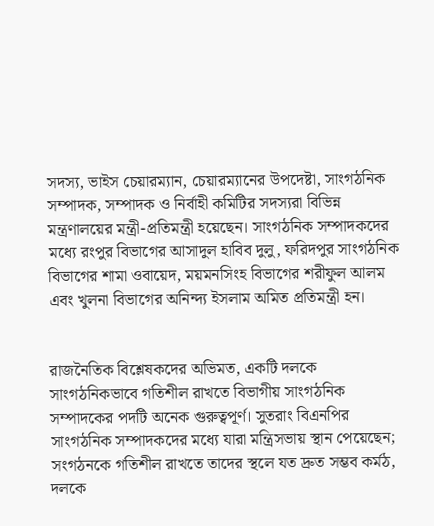সদস্য, ভাইস চেয়ারম্যান, চেয়ারম্যানের উপদেষ্টা, সাংগঠনিক সম্পাদক, সম্পাদক ও নির্বাহী কমিটির সদস্যরা বিভিন্ন মন্ত্রণালয়ের মন্ত্রী-প্রতিমন্ত্রী হয়েছেন। সাংগঠনিক সম্পাদকদের মধ্যে রংপুর বিভাগের আসাদুল হাবিব দুলু, ফরিদপুর সাংগঠনিক বিভাগের শামা ওবায়েদ, ময়মনসিংহ বিভাগের শরীফুল আলম এবং খুলনা বিভাগের অনিন্দ্য ইসলাম অমিত প্রতিমন্ত্রী হন।


রাজনৈতিক বিশ্লেষকদের অভিমত, একটি দলকে সাংগঠনিকভাবে গতিশীল রাখতে বিভাগীয় সাংগঠনিক সম্পাদকের পদটি অনেক গুরুত্বপূর্ণ। সুতরাং বিএনপির সাংগঠনিক সম্পাদকদের মধ্যে যারা মন্ত্রিসভায় স্থান পেয়েছেন; সংগঠনকে গতিশীল রাখতে তাদের স্থলে যত দ্রুত সম্ভব কর্মঠ, দলকে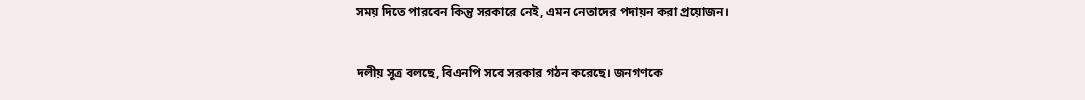সময় দিতে পারবেন কিন্তু সরকারে নেই, এমন নেতাদের পদায়ন করা প্রয়োজন।


দলীয় সূত্র বলছে, বিএনপি সবে সরকার গঠন করেছে। জনগণকে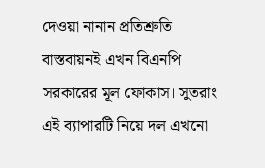দেওয়া নানান প্রতিশ্রুতি বাস্তবায়নই এখন বিএনপি সরকারের মূল ফোকাস। সুতরাং এই ব্যাপারটি নিয়ে দল এখনো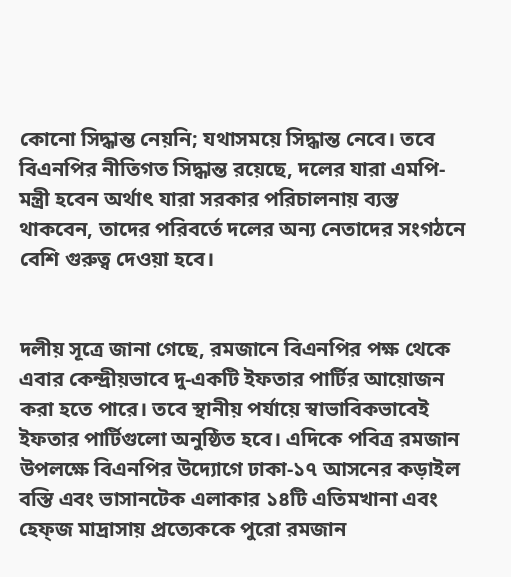কোনো সিদ্ধান্ত নেয়নি; যথাসময়ে সিদ্ধান্ত নেবে। তবে বিএনপির নীতিগত সিদ্ধান্ত রয়েছে, দলের যারা এমপি-মন্ত্রী হবেন অর্থাৎ যারা সরকার পরিচালনায় ব্যস্ত থাকবেন, তাদের পরিবর্তে দলের অন্য নেতাদের সংগঠনে বেশি গুরুত্ব দেওয়া হবে।


দলীয় সূত্রে জানা গেছে, রমজানে বিএনপির পক্ষ থেকে এবার কেন্দ্রীয়ভাবে দু-একটি ইফতার পার্টির আয়োজন করা হতে পারে। তবে স্থানীয় পর্যায়ে স্বাভাবিকভাবেই ইফতার পার্টিগুলো অনুষ্ঠিত হবে। এদিকে পবিত্র রমজান উপলক্ষে বিএনপির উদ্যোগে ঢাকা-১৭ আসনের কড়াইল বস্তি এবং ভাসানটেক এলাকার ১৪টি এতিমখানা এবং হেফ্জ মাদ্রাসায় প্রত্যেককে পুরো রমজান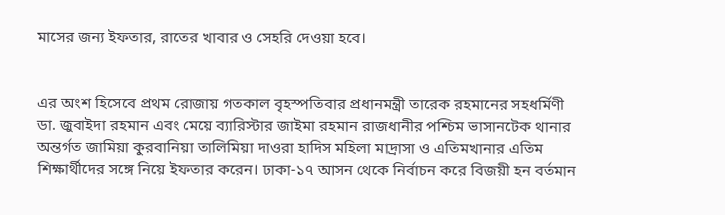মাসের জন্য ইফতার, রাতের খাবার ও সেহরি দেওয়া হবে।


এর অংশ হিসেবে প্রথম রোজায় গতকাল বৃহস্পতিবার প্রধানমন্ত্রী তারেক রহমানের সহধর্মিণী ডা. জুবাইদা রহমান এবং মেয়ে ব্যারিস্টার জাইমা রহমান রাজধানীর পশ্চিম ভাসানটেক থানার অন্তর্গত জামিয়া কুরবানিয়া তালিমিয়া দাওরা হাদিস মহিলা মাদ্রাসা ও এতিমখানার এতিম শিক্ষার্থীদের সঙ্গে নিয়ে ইফতার করেন। ঢাকা-১৭ আসন থেকে নির্বাচন করে বিজয়ী হন বর্তমান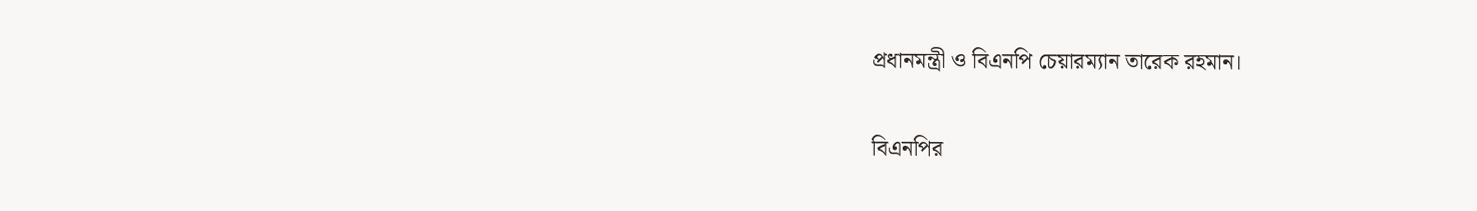প্রধানমন্ত্রী ও বিএনপি চেয়ারম্যান তারেক রহমান।


বিএনপির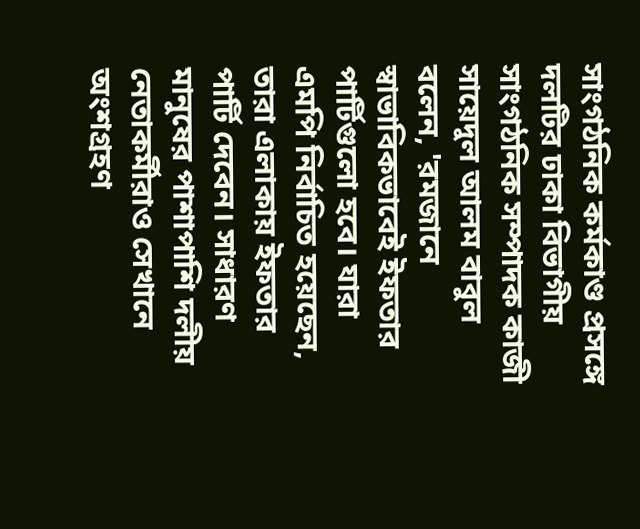সাংগঠনিক কর্মকাণ্ড প্রসঙ্গে দলটির ঢাকা বিভাগীয় সাংগঠনিক সম্পাদক কাজী সায়েদুল আলম বাবুল বলেন, 'রমজানে স্বাভাবিকভাবেই ইফতার পার্টিগুলো হবে। যারা এমপি নির্বাচিত হয়েছেন, তারা এলাকায় ইফতার পার্টি দেবেন। সাধারণ মানুষের পাশাপাশি দলীয় নেতাকর্মীরাও সেখানে অংশগ্রহণ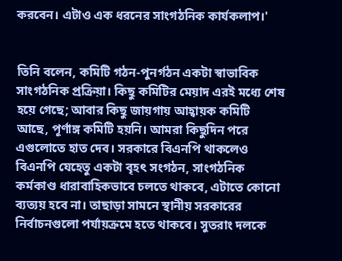করবেন। এটাও এক ধরনের সাংগঠনিক কার্যকলাপ।'


তিনি বলেন, কমিটি গঠন-পুনর্গঠন একটা স্বাভাবিক সাংগঠনিক প্রক্রিয়া। কিছু কমিটির মেয়াদ এরই মধ্যে শেষ হয়ে গেছে; আবার কিছু জায়গায় আহ্বায়ক কমিটি আছে, পূর্ণাঙ্গ কমিটি হয়নি। আমরা কিছুদিন পরে এগুলোতে হাত দেব। সরকারে বিএনপি থাকলেও বিএনপি যেহেতু একটা বৃহৎ সংগঠন, সাংগঠনিক কর্মকাণ্ড ধারাবাহিকভাবে চলতে থাকবে, এটাতে কোনো ব্যত্যয় হবে না। তাছাড়া সামনে স্থানীয় সরকারের নির্বাচনগুলো পর্যায়ক্রমে হতে থাকবে। সুতরাং দলকে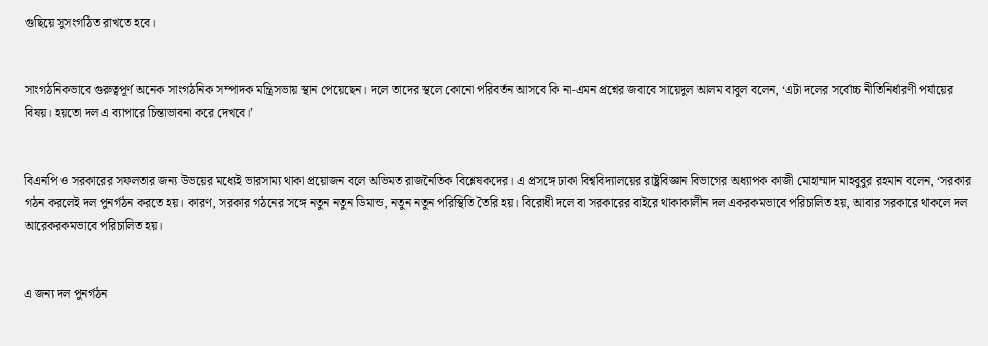গুছিয়ে সুসংগঠিত রাখতে হবে।


সাংগঠনিকভাবে গুরুত্বপূর্ণ অনেক সাংগঠনিক সম্পাদক মন্ত্রিসভায় স্থান পেয়েছেন। দলে তাদের স্থলে কোনো পরিবর্তন আসবে কি না-এমন প্রশ্নের জবাবে সায়েদুল আলম বাবুল বলেন, ‘এটা দলের সর্বোচ্চ নীতিনির্ধারণী পর্যায়ের বিষয়। হয়তো দল এ ব্যাপারে চিন্তাভাবনা করে দেখবে।’


বিএনপি ও সরকারের সফলতার জন্য উভয়ের মধ্যেই ভারসাম্য থাকা প্রয়োজন বলে অভিমত রাজনৈতিক বিশ্লেষকদের। এ প্রসঙ্গে ঢাকা বিশ্ববিদ্যালয়ের রাষ্ট্রবিজ্ঞান বিভাগের অধ্যাপক কাজী মোহাম্মাদ মাহবুবুর রহমান বলেন, ‘সরকার গঠন করলেই দল পুনর্গঠন করতে হয়। কারণ, সরকার গঠনের সঙ্গে নতুন নতুন ডিমান্ড, নতুন নতুন পরিস্থিতি তৈরি হয়। বিরোধী দলে বা সরকারের বাইরে থাকাকালীন দল একরকমভাবে পরিচালিত হয়, আবার সরকারে থাকলে দল আরেকরকমভাবে পরিচালিত হয়।


এ জন্য দল পুনর্গঠন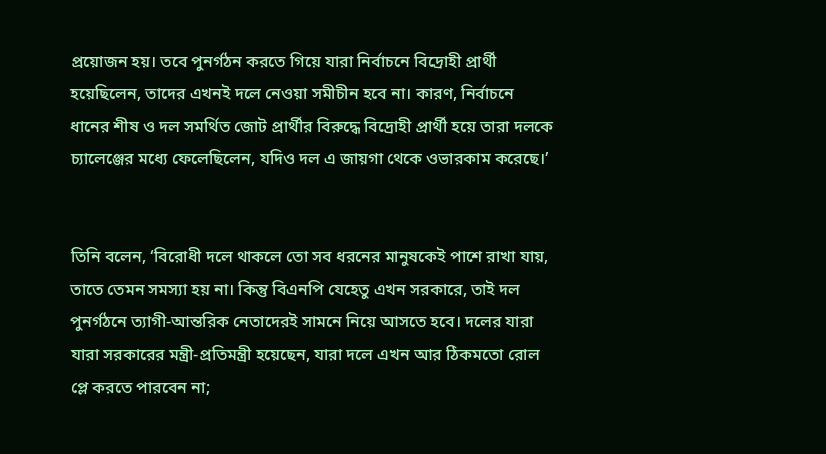প্রয়োজন হয়। তবে পুনর্গঠন করতে গিয়ে যারা নির্বাচনে বিদ্রোহী প্রার্থী হয়েছিলেন, তাদের এখনই দলে নেওয়া সমীচীন হবে না। কারণ, নির্বাচনে ধানের শীষ ও দল সমর্থিত জোট প্রার্থীর বিরুদ্ধে বিদ্রোহী প্রার্থী হয়ে তারা দলকে চ্যালেঞ্জের মধ্যে ফেলেছিলেন, যদিও দল এ জায়গা থেকে ওভারকাম করেছে।’


তিনি বলেন, ‘বিরোধী দলে থাকলে তো সব ধরনের মানুষকেই পাশে রাখা যায়, তাতে তেমন সমস্যা হয় না। কিন্তু বিএনপি যেহেতু এখন সরকারে, তাই দল পুনর্গঠনে ত্যাগী-আন্তরিক নেতাদেরই সামনে নিয়ে আসতে হবে। দলের যারা যারা সরকারের মন্ত্রী-প্রতিমন্ত্রী হয়েছেন, যারা দলে এখন আর ঠিকমতো রোল প্লে করতে পারবেন না;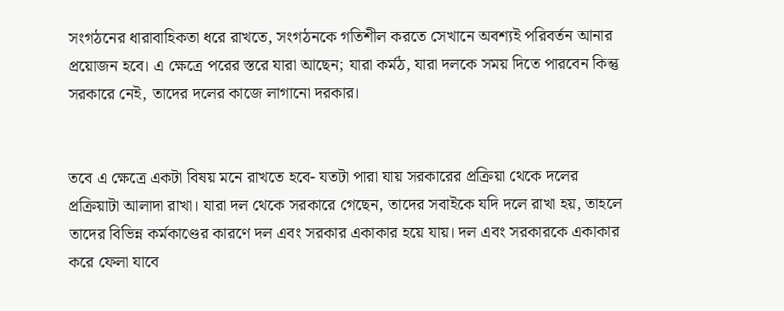সংগঠনের ধারাবাহিকতা ধরে রাখতে, সংগঠনকে গতিশীল করতে সেখানে অবশ্যই পরিবর্তন আনার প্রয়োজন হবে। এ ক্ষেত্রে পরের স্তরে যারা আছেন; যারা কর্মঠ, যারা দলকে সময় দিতে পারবেন কিন্তু সরকারে নেই, তাদের দলের কাজে লাগানো দরকার।


তবে এ ক্ষেত্রে একটা বিষয় মনে রাখতে হবে- যতটা পারা যায় সরকারের প্রক্রিয়া থেকে দলের প্রক্রিয়াটা আলাদা রাখা। যারা দল থেকে সরকারে গেছেন, তাদের সবাইকে যদি দলে রাখা হয়, তাহলে তাদের বিভিন্ন কর্মকাণ্ডের কারণে দল এবং সরকার একাকার হয়ে যায়। দল এবং সরকারকে একাকার করে ফেলা যাবে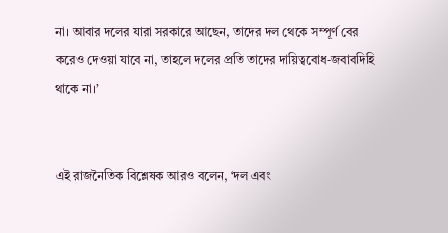না। আবার দলের যারা সরকারে আছেন, তাদের দল থেকে সম্পূর্ণ বের করেও দেওয়া যাবে না, তাহলে দলের প্রতি তাদের দায়িত্ববোধ-জবাবদিহি থাকে না।’


এই রাজনৈতিক বিশ্লেষক আরও বলেন, ‘দল এবং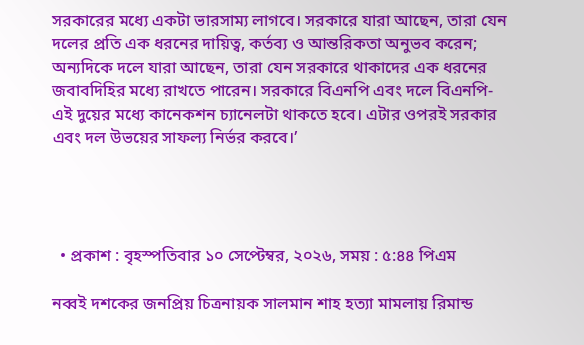সরকারের মধ্যে একটা ভারসাম্য লাগবে। সরকারে যারা আছেন, তারা যেন দলের প্রতি এক ধরনের দায়িত্ব, কর্তব্য ও আন্তরিকতা অনুভব করেন; অন্যদিকে দলে যারা আছেন, তারা যেন সরকারে থাকাদের এক ধরনের জবাবদিহির মধ্যে রাখতে পারেন। সরকারে বিএনপি এবং দলে বিএনপি- এই দুয়ের মধ্যে কানেকশন চ্যানেলটা থাকতে হবে। এটার ওপরই সরকার এবং দল উভয়ের সাফল্য নির্ভর করবে।’




  • প্রকাশ : বৃহস্পতিবার ১০ সেপ্টেম্বর, ২০২৬, সময় : ৫:৪৪ পিএম

নব্বই দশকের জনপ্রিয় চিত্রনায়ক সালমান শাহ হত্যা মামলায় রিমান্ড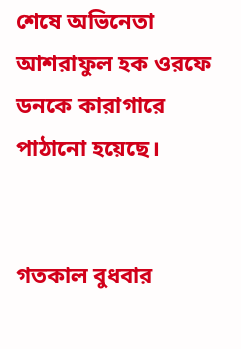শেষে অভিনেতা আশরাফুল হক ওরফে ডনকে কারাগারে পাঠানো হয়েছে।


গতকাল বুধবার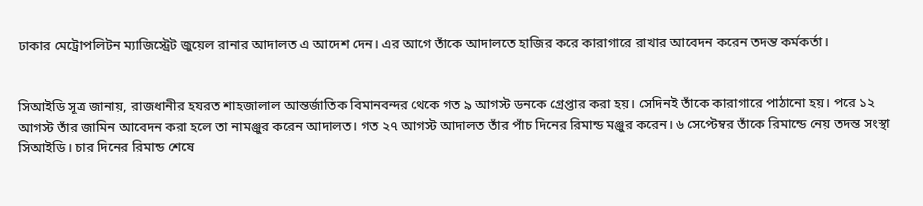ঢাকার মেট্রোপলিটন ম্যাজিস্ট্রেট জুয়েল রানার আদালত এ আদেশ দেন। এর আগে তাঁকে আদালতে হাজির করে কারাগারে রাখার আবেদন করেন তদন্ত কর্মকর্তা।


সিআইডি সূত্র জানায়, রাজধানীর হযরত শাহজালাল আন্তর্জাতিক বিমানবন্দর থেকে গত ৯ আগস্ট ডনকে গ্রেপ্তার করা হয়। সেদিনই তাঁকে কারাগারে পাঠানো হয়। পরে ১২ আগস্ট তাঁর জামিন আবেদন করা হলে তা নামঞ্জুর করেন আদালত। গত ২৭ আগস্ট আদালত তাঁর পাঁচ দিনের রিমান্ড মঞ্জুর করেন। ৬ সেপ্টেম্বর তাঁকে রিমান্ডে নেয় তদন্ত সংস্থা সিআইডি। চার দিনের রিমান্ড শেষে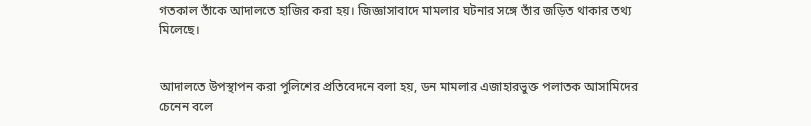গতকাল তাঁকে আদালতে হাজির করা হয়। জিজ্ঞাসাবাদে মামলার ঘটনার সঙ্গে তাঁর জড়িত থাকার তথ্য মিলেছে।


আদালতে উপস্থাপন করা পুলিশের প্রতিবেদনে বলা হয়, ডন মামলার এজাহারভুক্ত পলাতক আসামিদের চেনেন বলে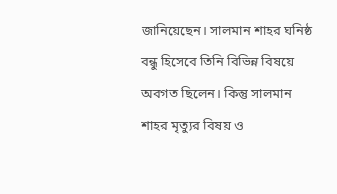জানিয়েছেন। সালমান শাহর ঘনিষ্ঠ বন্ধু হিসেবে তিনি বিভিন্ন বিষয়ে অবগত ছিলেন। কিন্তু সালমান শাহর মৃত্যুর বিষয় ও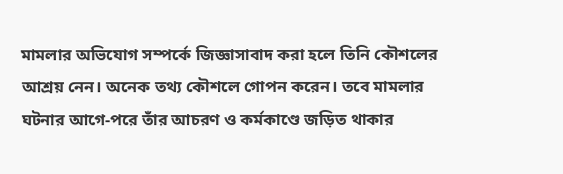মামলার অভিযোগ সম্পর্কে জিজ্ঞাসাবাদ করা হলে তিনি কৌশলের আশ্রয় নেন। অনেক তথ্য কৌশলে গোপন করেন। তবে মামলার ঘটনার আগে-পরে তাঁর আচরণ ও কর্মকাণ্ডে জড়িত থাকার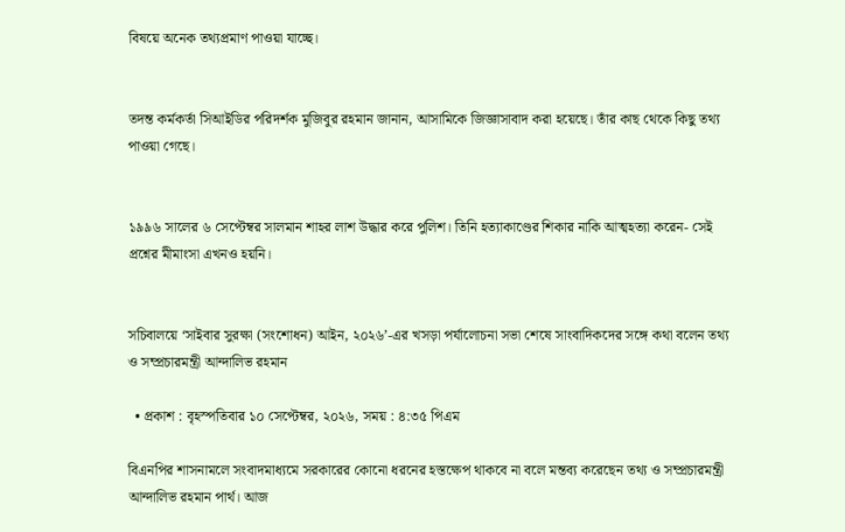বিষয়ে অনেক তথ্যপ্রমাণ পাওয়া যাচ্ছে।


তদন্ত কর্মকর্তা সিআইডির পরিদর্শক মুজিবুর রহমান জানান, আসামিকে জিজ্ঞাসাবাদ করা হয়েছে। তাঁর কাছ থেকে কিছু তথ্য পাওয়া গেছে।


১৯৯৬ সালের ৬ সেপ্টেম্বর সালমান শাহর লাশ উদ্ধার করে পুলিশ। তিনি হত্যাকাণ্ডের শিকার নাকি আত্মহত্যা করেন- সেই প্রশ্নের মীমাংসা এখনও হয়নি।


সচিবালয়ে ‘সাইবার সুরক্ষা (সংশোধন) আইন, ২০২৬’-এর খসড়া পর্যালোচনা সভা শেষে সাংবাদিকদের সঙ্গে কথা বলেন তথ্য ও সম্প্রচারমন্ত্রী আন্দালিভ রহমান

  • প্রকাশ : বৃহস্পতিবার ১০ সেপ্টেম্বর, ২০২৬, সময় : ৪:৩৫ পিএম

বিএনপির শাসনামলে সংবাদমাধ্যমে সরকারের কোনো ধরনের হস্তক্ষেপ থাকবে না বলে মন্তব্য করেছেন তথ্য ও সম্প্রচারমন্ত্রী আন্দালিভ রহমান পার্থ। আজ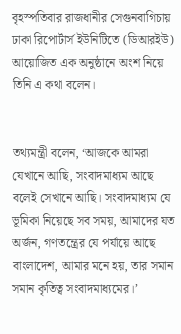বৃহস্পতিবার রাজধানীর সেগুনবাগিচায় ঢাকা রিপোর্টার্স ইউনিটিতে (ডিআরইউ) আয়োজিত এক অনুষ্ঠানে অংশ নিয়ে তিনি এ কথা বলেন।


তথ্যমন্ত্রী বলেন, ‘আজকে আমরা যেখানে আছি, সংবাদমাধ্যম আছে বলেই সেখানে আছি। সংবাদমাধ্যম যে ভূমিকা নিয়েছে সব সময়, আমাদের যত অর্জন, গণতন্ত্রের যে পর্যায়ে আছে বাংলাদেশ, আমার মনে হয়, তার সমান সমান কৃতিত্ব সংবাদমাধ্যমের।’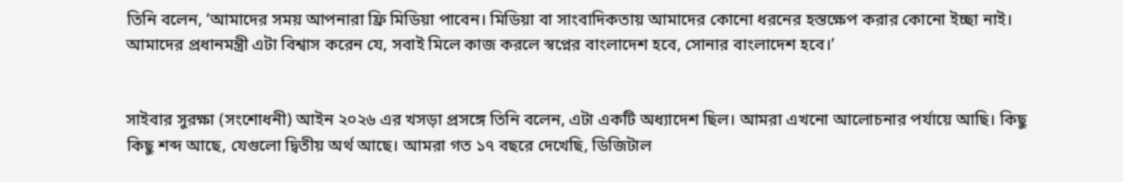তিনি বলেন, ‘আমাদের সময় আপনারা ফ্রি মিডিয়া পাবেন। মিডিয়া বা সাংবাদিকতায় আমাদের কোনো ধরনের হস্তক্ষেপ করার কোনো ইচ্ছা নাই। আমাদের প্রধানমন্ত্রী এটা বিশ্বাস করেন যে, সবাই মিলে কাজ করলে স্বপ্নের বাংলাদেশ হবে, সোনার বাংলাদেশ হবে।’


সাইবার সুরক্ষা (সংশোধনী) আইন ২০২৬ এর খসড়া প্রসঙ্গে তিনি বলেন, এটা একটি অধ্যাদেশ ছিল। আমরা এখনো আলোচনার পর্যায়ে আছি। কিছু কিছু শব্দ আছে, যেগুলো দ্বিতীয় অর্থ আছে। আমরা গত ১৭ বছরে দেখেছি, ডিজিটাল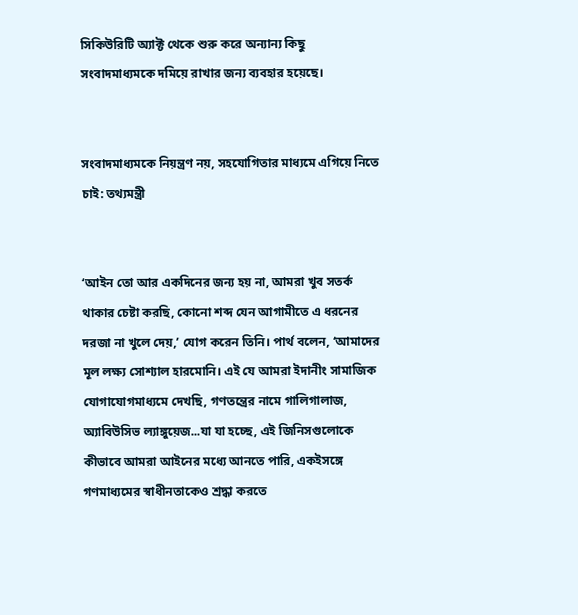সিকিউরিটি অ্যাক্ট থেকে শুরু করে অন্যান্য কিছু সংবাদমাধ্যমকে দমিয়ে রাখার জন্য ব্যবহার হয়েছে।


সংবাদমাধ্যমকে নিয়ন্ত্রণ নয়, সহযোগিতার মাধ্যমে এগিয়ে নিতে চাই: তথ্যমন্ত্রী


‘আইন তো আর একদিনের জন্য হয় না, আমরা খুব সতর্ক থাকার চেষ্টা করছি, কোনো শব্দ যেন আগামীতে এ ধরনের দরজা না খুলে দেয়,’ যোগ করেন তিনি। পার্থ বলেন, ‘আমাদের মূল লক্ষ্য সোশ্যাল হারমোনি। এই যে আমরা ইদানীং সামাজিক যোগাযোগমাধ্যমে দেখছি, গণতন্ত্রের নামে গালিগালাজ, অ্যাবিউসিভ ল্যাঙ্গুয়েজ...যা যা হচ্ছে, এই জিনিসগুলোকে কীভাবে আমরা আইনের মধ্যে আনতে পারি, একইসঙ্গে গণমাধ্যমের স্বাধীনতাকেও শ্রদ্ধা করতে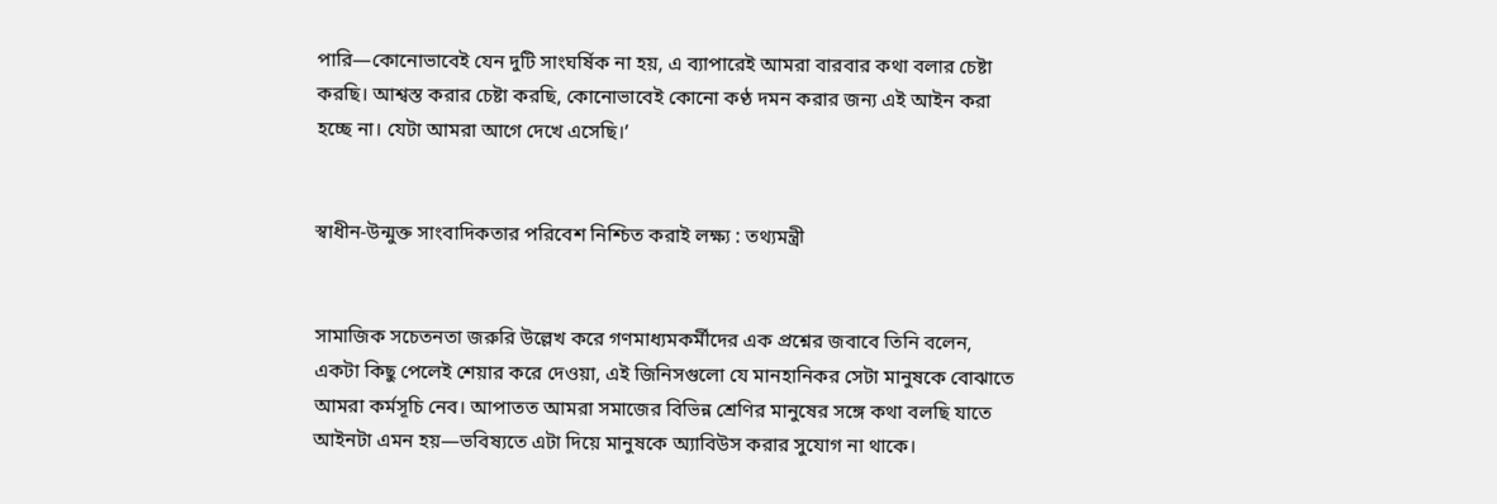পারি—কোনোভাবেই যেন দুটি সাংঘর্ষিক না হয়, এ ব্যাপারেই আমরা বারবার কথা বলার চেষ্টা করছি। আশ্বস্ত করার চেষ্টা করছি, কোনোভাবেই কোনো কণ্ঠ দমন করার জন্য এই আইন করা হচ্ছে না। যেটা আমরা আগে দেখে এসেছি।’


স্বাধীন-উন্মুক্ত সাংবাদিকতার পরিবেশ নিশ্চিত করাই লক্ষ্য : তথ্যমন্ত্রী


সামাজিক সচেতনতা জরুরি উল্লেখ করে গণমাধ্যমকর্মীদের এক প্রশ্নের জবাবে তিনি বলেন, একটা কিছু পেলেই শেয়ার করে দেওয়া, এই জিনিসগুলো যে মানহানিকর সেটা মানুষকে বোঝাতে আমরা কর্মসূচি নেব। আপাতত আমরা সমাজের বিভিন্ন শ্রেণির মানুষের সঙ্গে কথা বলছি যাতে আইনটা এমন হয়—ভবিষ্যতে এটা দিয়ে মানুষকে অ্যাবিউস করার সুযোগ না থাকে।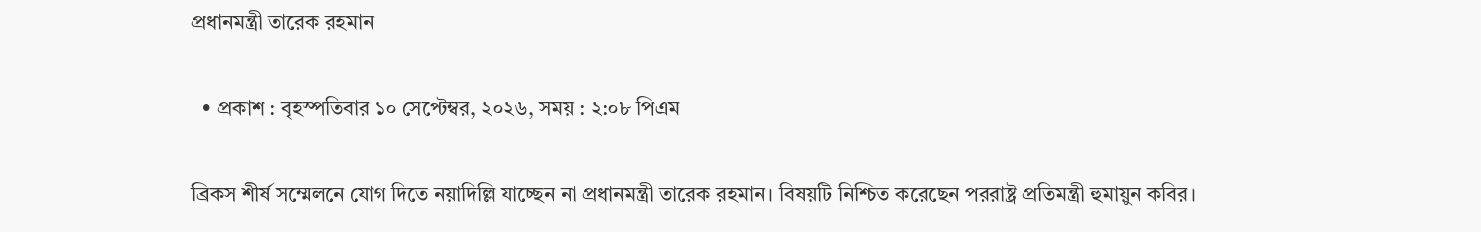প্রধানমন্ত্রী তারেক রহমান

  • প্রকাশ : বৃহস্পতিবার ১০ সেপ্টেম্বর, ২০২৬, সময় : ২:০৮ পিএম

ব্রিকস শীর্ষ সম্মেলনে যোগ দিতে নয়াদিল্লি যাচ্ছেন না প্রধানমন্ত্রী তারেক রহমান। বিষয়টি নিশ্চিত করেছেন পররাষ্ট্র প্রতিমন্ত্রী হুমায়ুন কবির।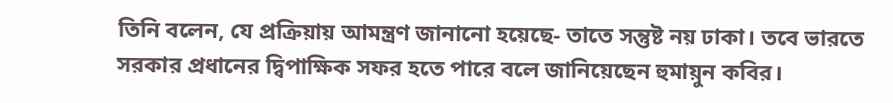তিনি বলেন, যে প্রক্রিয়ায় আমন্ত্রণ জানানো হয়েছে- তাতে সন্তুষ্ট নয় ঢাকা। তবে ভারতে সরকার প্রধানের দ্বিপাক্ষিক সফর হতে পারে বলে জানিয়েছেন হুমায়ুন কবির।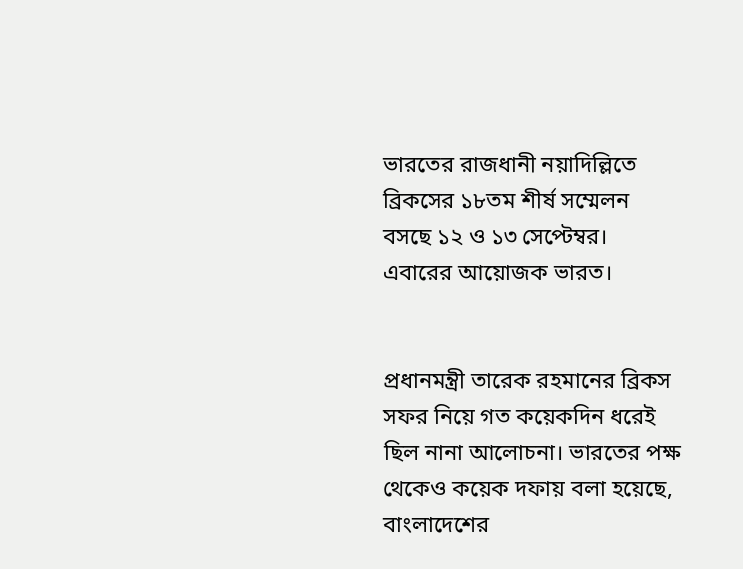ভারতের রাজধানী নয়াদিল্লিতে ব্রিকসের ১৮তম শীর্ষ সম্মেলন বসছে ১২ ও ১৩ সেপ্টেম্বর। এবারের আয়োজক ভারত।


প্রধানমন্ত্রী তারেক রহমানের ব্রিকস সফর নিয়ে গত কয়েকদিন ধরেই ছিল নানা আলোচনা। ভারতের পক্ষ থেকেও কয়েক দফায় বলা হয়েছে, বাংলাদেশের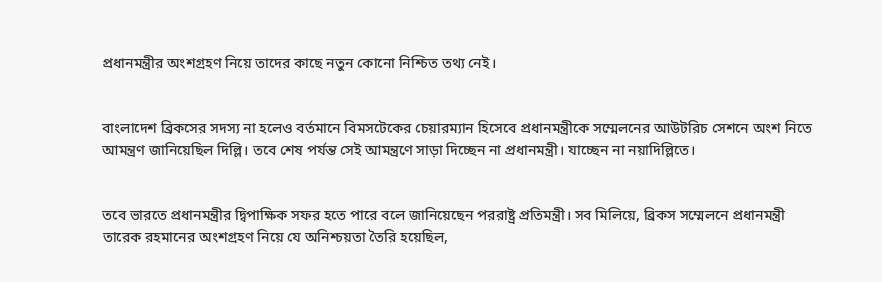প্রধানমন্ত্রীর অংশগ্রহণ নিয়ে তাদের কাছে নতুন কোনো নিশ্চিত তথ্য নেই।


বাংলাদেশ ব্রিকসের সদস্য না হলেও বর্তমানে বিমসটেকের চেয়ারম্যান হিসেবে প্রধানমন্ত্রীকে সম্মেলনের আউটরিচ সেশনে অংশ নিতে আমন্ত্রণ জানিয়েছিল দিল্লি। তবে শেষ পর্যন্ত সেই আমন্ত্রণে সাড়া দিচ্ছেন না প্রধানমন্ত্রী। যাচ্ছেন না নয়াদিল্লিতে।


তবে ভারতে প্রধানমন্ত্রীর দ্বিপাক্ষিক সফর হতে পারে বলে জানিয়েছেন পররাষ্ট্র প্রতিমন্ত্রী। সব মিলিয়ে, ব্রিকস সম্মেলনে প্রধানমন্ত্রী তারেক রহমানের অংশগ্রহণ নিয়ে যে অনিশ্চয়তা তৈরি হয়েছিল,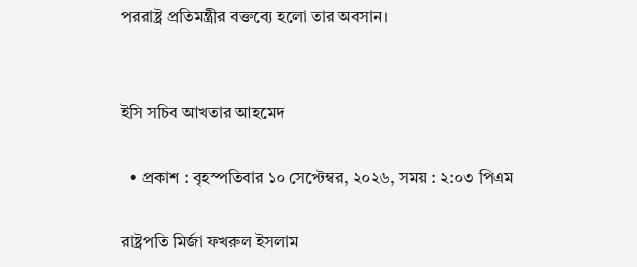পররাষ্ট্র প্রতিমন্ত্রীর বক্তব্যে হলো তার অবসান।


ইসি সচিব আখতার আহমেদ

  • প্রকাশ : বৃহস্পতিবার ১০ সেপ্টেম্বর, ২০২৬, সময় : ২:০৩ পিএম

রাষ্ট্রপতি মির্জা ফখরুল ইসলাম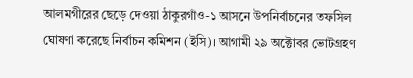আলমগীরের ছেড়ে দেওয়া ঠাকুরগাঁও-১ আসনে উপনির্বাচনের তফসিল ঘোষণা করেছে নির্বাচন কমিশন (ইসি)। আগামী ২৯ অক্টোবর ভোটগ্রহণ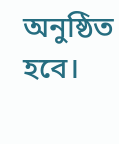অনুষ্ঠিত হবে।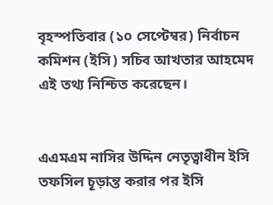বৃহস্পতিবার (১০ সেপ্টেম্বর) নির্বাচন কমিশন (ইসি) সচিব আখতার আহমেদ এই তথ্য নিশ্চিত করেছেন।


এএমএম নাসির উদ্দিন নেতৃত্বাধীন ইসি তফসিল চূড়ান্ত করার পর ইসি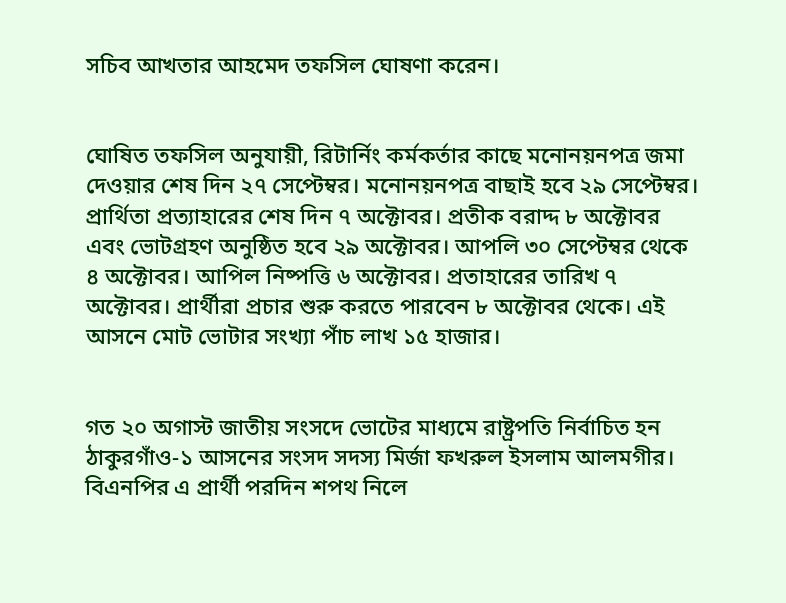সচিব আখতার আহমেদ তফসিল ঘোষণা করেন।


ঘোষিত তফসিল অনুযায়ী, রিটার্নিং কর্মকর্তার কাছে মনোনয়নপত্র জমা দেওয়ার শেষ দিন ২৭ সেপ্টেম্বর। মনোনয়নপত্র বাছাই হবে ২৯ সেপ্টেম্বর। প্রার্থিতা প্রত্যাহারের শেষ দিন ৭ অক্টোবর। প্রতীক বরাদ্দ ৮ অক্টোবর এবং ভোটগ্রহণ অনুষ্ঠিত হবে ২৯ অক্টোবর। আপলি ৩০ সেপ্টেম্বর থেকে ৪ অক্টোবর। আপিল নিষ্পত্তি ৬ অক্টোবর। প্রতাহারের তারিখ ৭ অক্টোবর। প্রার্থীরা প্রচার শুরু করতে পারবেন ৮ অক্টোবর থেকে। এই আসনে মোট ভোটার সংখ্যা পাঁচ লাখ ১৫ হাজার।


গত ২০ অগাস্ট জাতীয় সংসদে ভোটের মাধ্যমে রাষ্ট্রপতি নির্বাচিত হন ঠাকুরগাঁও-১ আসনের সংসদ সদস্য মির্জা ফখরুল ইসলাম আলমগীর। বিএনপির এ প্রার্থী পরদিন শপথ নিলে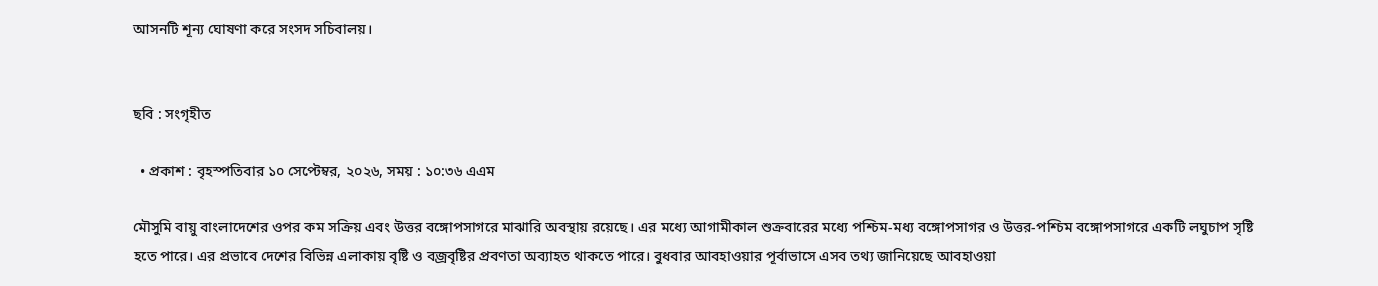আসনটি শূন্য ঘোষণা করে সংসদ সচিবালয়।


ছবি : সংগৃহীত

  • প্রকাশ : বৃহস্পতিবার ১০ সেপ্টেম্বর, ২০২৬, সময় : ১০:৩৬ এএম

মৌসুমি বায়ু বাংলাদেশের ওপর কম সক্রিয় এবং উত্তর বঙ্গোপসাগরে মাঝারি অবস্থায় রয়েছে। এর মধ্যে আগামীকাল শুক্রবারের মধ্যে পশ্চিম-মধ্য বঙ্গোপসাগর ও উত্তর-পশ্চিম বঙ্গোপসাগরে একটি লঘুচাপ সৃষ্টি হতে পারে। এর প্রভাবে দেশের বিভিন্ন এলাকায় বৃষ্টি ও বজ্রবৃষ্টির প্রবণতা অব্যাহত থাকতে পারে। বুধবার আবহাওয়ার পূর্বাভাসে এসব তথ্য জানিয়েছে আবহাওয়া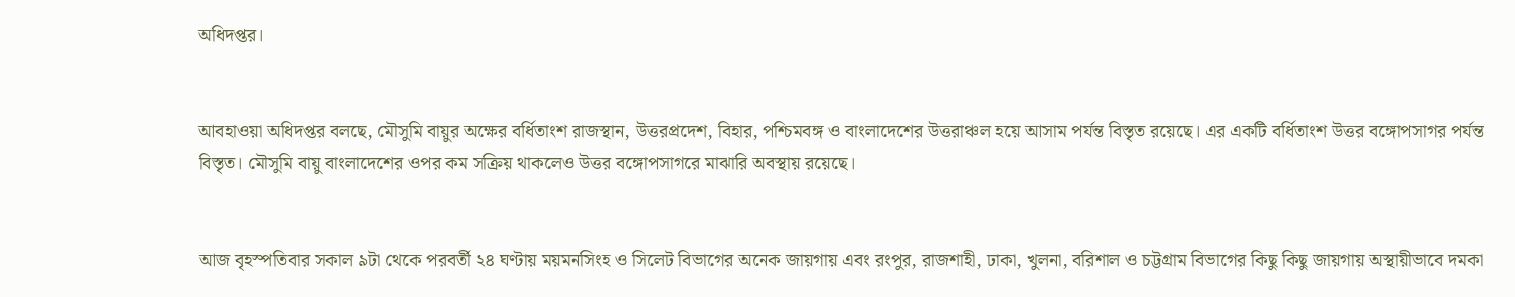অধিদপ্তর।


আবহাওয়া অধিদপ্তর বলছে, মৌসুমি বায়ুর অক্ষের বর্ধিতাংশ রাজস্থান, উত্তরপ্রদেশ, বিহার, পশ্চিমবঙ্গ ও বাংলাদেশের উত্তরাঞ্চল হয়ে আসাম পর্যন্ত বিস্তৃত রয়েছে। এর একটি বর্ধিতাংশ উত্তর বঙ্গোপসাগর পর্যন্ত বিস্তৃত। মৌসুমি বায়ু বাংলাদেশের ওপর কম সক্রিয় থাকলেও উত্তর বঙ্গোপসাগরে মাঝারি অবস্থায় রয়েছে।


আজ বৃহস্পতিবার সকাল ৯টা থেকে পরবর্তী ২৪ ঘণ্টায় ময়মনসিংহ ও সিলেট বিভাগের অনেক জায়গায় এবং রংপুর, রাজশাহী, ঢাকা, খুলনা, বরিশাল ও চট্টগ্রাম বিভাগের কিছু কিছু জায়গায় অস্থায়ীভাবে দমকা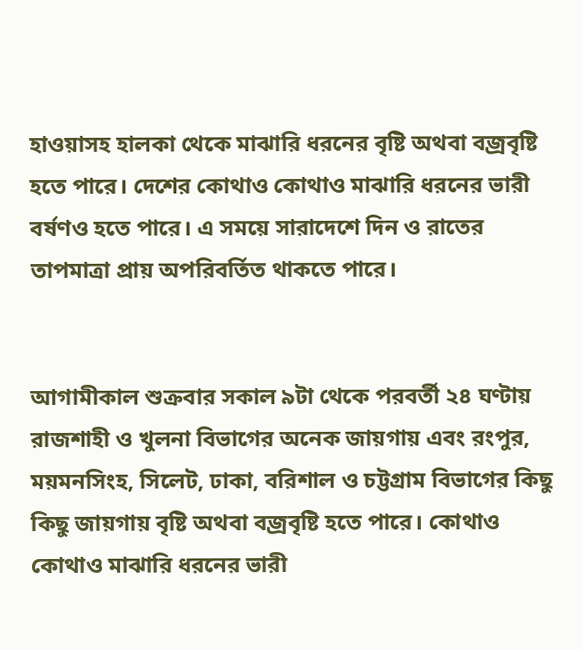হাওয়াসহ হালকা থেকে মাঝারি ধরনের বৃষ্টি অথবা বজ্রবৃষ্টি হতে পারে। দেশের কোথাও কোথাও মাঝারি ধরনের ভারী বর্ষণও হতে পারে। এ সময়ে সারাদেশে দিন ও রাতের তাপমাত্রা প্রায় অপরিবর্তিত থাকতে পারে।


আগামীকাল শুক্রবার সকাল ৯টা থেকে পরবর্তী ২৪ ঘণ্টায় রাজশাহী ও খুলনা বিভাগের অনেক জায়গায় এবং রংপুর, ময়মনসিংহ, সিলেট, ঢাকা, বরিশাল ও চট্টগ্রাম বিভাগের কিছু কিছু জায়গায় বৃষ্টি অথবা বজ্রবৃষ্টি হতে পারে। কোথাও কোথাও মাঝারি ধরনের ভারী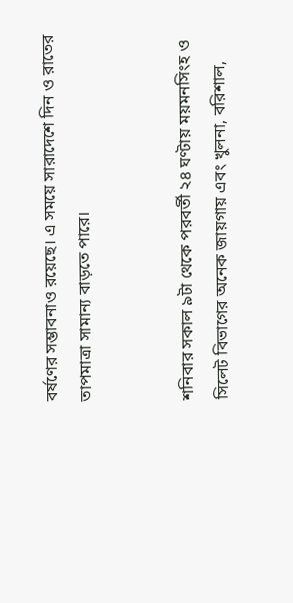বর্ষণের সম্ভাবনাও রয়েছে। এ সময়ে সারাদেশে দিন ও রাতের তাপমাত্রা সামান্য বাড়তে পারে।


শনিবার সকাল ৯টা থেকে পরবর্তী ২৪ ঘণ্টায় ময়মনসিংহ ও সিলেট বিভাগের অনেক জায়গায় এবং খুলনা, বরিশাল,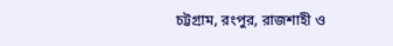চট্টগ্রাম, রংপুর, রাজশাহী ও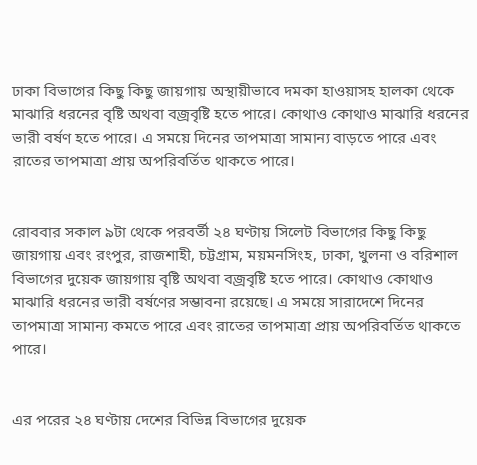ঢাকা বিভাগের কিছু কিছু জায়গায় অস্থায়ীভাবে দমকা হাওয়াসহ হালকা থেকে মাঝারি ধরনের বৃষ্টি অথবা বজ্রবৃষ্টি হতে পারে। কোথাও কোথাও মাঝারি ধরনের ভারী বর্ষণ হতে পারে। এ সময়ে দিনের তাপমাত্রা সামান্য বাড়তে পারে এবং রাতের তাপমাত্রা প্রায় অপরিবর্তিত থাকতে পারে।


রোববার সকাল ৯টা থেকে পরবর্তী ২৪ ঘণ্টায় সিলেট বিভাগের কিছু কিছু জায়গায় এবং রংপুর, রাজশাহী, চট্টগ্রাম, ময়মনসিংহ, ঢাকা, খুলনা ও বরিশাল বিভাগের দুয়েক জায়গায় বৃষ্টি অথবা বজ্রবৃষ্টি হতে পারে। কোথাও কোথাও মাঝারি ধরনের ভারী বর্ষণের সম্ভাবনা রয়েছে। এ সময়ে সারাদেশে দিনের তাপমাত্রা সামান্য কমতে পারে এবং রাতের তাপমাত্রা প্রায় অপরিবর্তিত থাকতে পারে।


এর পরের ২৪ ঘণ্টায় দেশের বিভিন্ন বিভাগের দুয়েক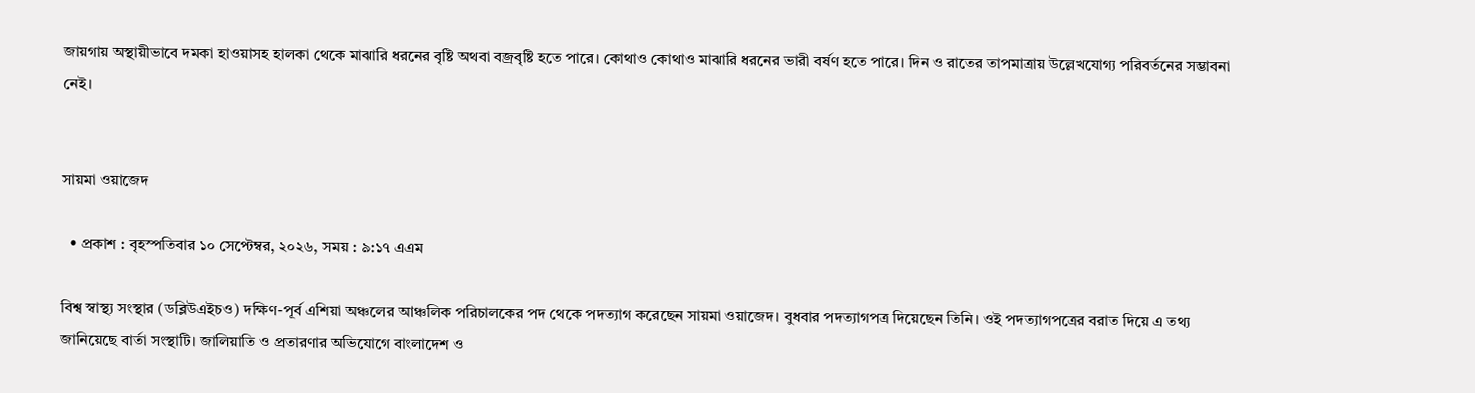জায়গায় অস্থায়ীভাবে দমকা হাওয়াসহ হালকা থেকে মাঝারি ধরনের বৃষ্টি অথবা বজ্রবৃষ্টি হতে পারে। কোথাও কোথাও মাঝারি ধরনের ভারী বর্ষণ হতে পারে। দিন ও রাতের তাপমাত্রায় উল্লেখযোগ্য পরিবর্তনের সম্ভাবনা নেই।


সায়মা ওয়াজেদ

  • প্রকাশ : বৃহস্পতিবার ১০ সেপ্টেম্বর, ২০২৬, সময় : ৯:১৭ এএম

বিশ্ব স্বাস্থ্য সংস্থার (ডব্লিউএইচও) দক্ষিণ-পূর্ব এশিয়া অঞ্চলের আঞ্চলিক পরিচালকের পদ থেকে পদত্যাগ করেছেন সায়মা ওয়াজেদ। বুধবার পদত্যাগপত্র দিয়েছেন তিনি। ওই পদত্যাগপত্রের বরাত দিয়ে এ তথ্য জানিয়েছে বার্তা সংস্থাটি। জালিয়াতি ও প্রতারণার অভিযোগে বাংলাদেশ ও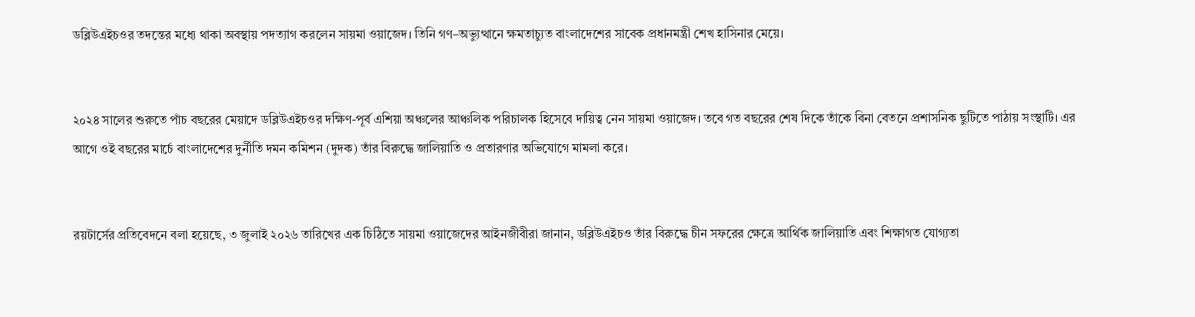ডব্লিউএইচওর তদন্তের মধ্যে থাকা অবস্থায় পদত্যাগ করলেন সায়মা ওয়াজেদ। তিনি গণ–অভ্যুত্থানে ক্ষমতাচ্যুত বাংলাদেশের সাবেক প্রধানমন্ত্রী শেখ হাসিনার মেয়ে।


২০২৪ সালের শুরুতে পাঁচ বছরের মেয়াদে ডব্লিউএইচওর দক্ষিণ-পূর্ব এশিয়া অঞ্চলের আঞ্চলিক পরিচালক হিসেবে দায়িত্ব নেন সায়মা ওয়াজেদ। তবে গত বছরের শেষ দিকে তাঁকে বিনা বেতনে প্রশাসনিক ছুটিতে পাঠায় সংস্থাটি। এর আগে ওই বছরের মার্চে বাংলাদেশের দুর্নীতি দমন কমিশন (দুদক) তাঁর বিরুদ্ধে জালিয়াতি ও প্রতারণার অভিযোগে মামলা করে।


রয়টার্সের প্রতিবেদনে বলা হয়েছে, ৩ জুলাই ২০২৬ তারিখের এক চিঠিতে সায়মা ওয়াজেদের আইনজীবীরা জানান, ডব্লিউএইচও তাঁর বিরুদ্ধে চীন সফরের ক্ষেত্রে আর্থিক জালিয়াতি এবং শিক্ষাগত যোগ্যতা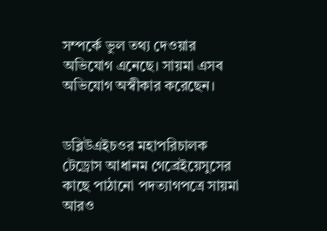সম্পর্কে ভুল তথ্য দেওয়ার অভিযোগ এনেছে। সায়মা এসব অভিযোগ অস্বীকার করেছেন।


ডব্লিউএইচওর মহাপরিচালক টেড্রোস আধানম গেব্রেইয়েসুসের কাছে পাঠানো পদত্যাগপত্রে সায়মা আরও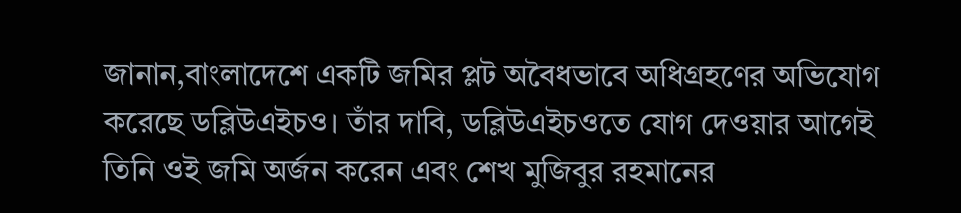জানান,বাংলাদেশে একটি জমির প্লট অবৈধভাবে অধিগ্রহণের অভিযোগ করেছে ডব্লিউএইচও। তাঁর দাবি, ডব্লিউএইচওতে যোগ দেওয়ার আগেই তিনি ওই জমি অর্জন করেন এবং শেখ মুজিবুর রহমানের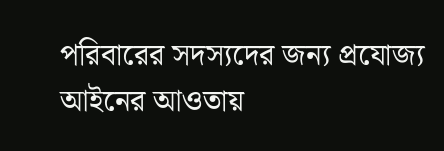পরিবারের সদস্যদের জন্য প্রযোজ্য আইনের আওতায়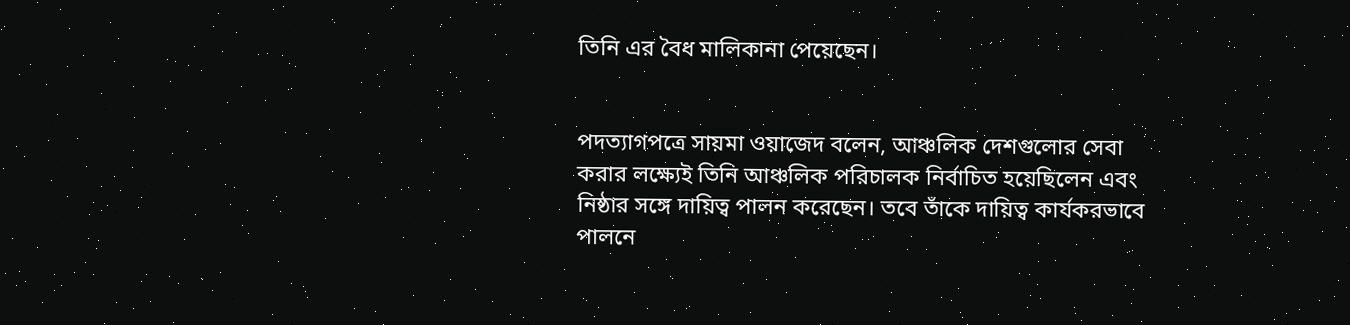তিনি এর বৈধ মালিকানা পেয়েছেন।


পদত্যাগপত্রে সায়মা ওয়াজেদ বলেন, আঞ্চলিক দেশগুলোর সেবা করার লক্ষ্যেই তিনি আঞ্চলিক পরিচালক নির্বাচিত হয়েছিলেন এবং নিষ্ঠার সঙ্গে দায়িত্ব পালন করেছেন। তবে তাঁকে দায়িত্ব কার্যকরভাবে পালনে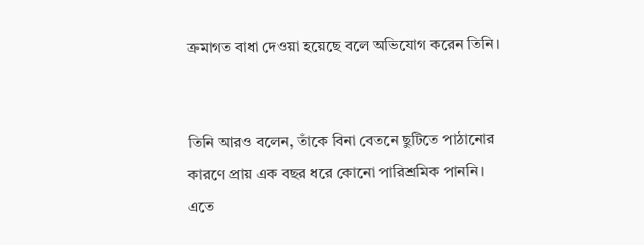ক্রমাগত বাধা দেওয়া হয়েছে বলে অভিযোগ করেন তিনি।


তিনি আরও বলেন, তাঁকে বিনা বেতনে ছুটিতে পাঠানোর কারণে প্রায় এক বছর ধরে কোনো পারিশ্রমিক পাননি। এতে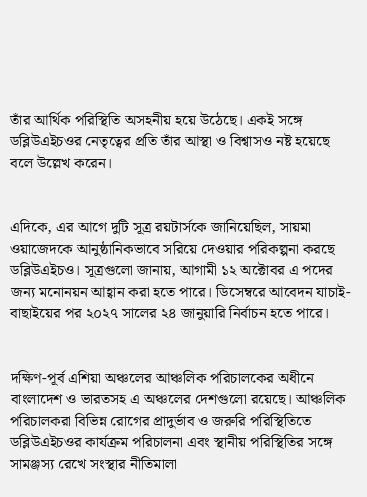তাঁর আর্থিক পরিস্থিতি অসহনীয় হয়ে উঠেছে। একই সঙ্গে ডব্লিউএইচওর নেতৃত্বের প্রতি তাঁর আস্থা ও বিশ্বাসও নষ্ট হয়েছে বলে উল্লেখ করেন।


এদিকে, এর আগে দুটি সূত্র রয়টার্সকে জানিয়েছিল, সায়মা ওয়াজেদকে আনুষ্ঠানিকভাবে সরিয়ে দেওয়ার পরিকল্পনা করছে ডব্লিউএইচও। সূত্রগুলো জানায়, আগামী ১২ অক্টোবর এ পদের জন্য মনোনয়ন আহ্বান করা হতে পারে। ডিসেম্বরে আবেদন যাচাই-বাছাইয়ের পর ২০২৭ সালের ২৪ জানুয়ারি নির্বাচন হতে পারে।


দক্ষিণ-পূর্ব এশিয়া অঞ্চলের আঞ্চলিক পরিচালকের অধীনে বাংলাদেশ ও ভারতসহ এ অঞ্চলের দেশগুলো রয়েছে। আঞ্চলিক পরিচালকরা বিভিন্ন রোগের প্রাদুর্ভাব ও জরুরি পরিস্থিতিতে ডব্লিউএইচওর কার্যক্রম পরিচালনা এবং স্থানীয় পরিস্থিতির সঙ্গে সামঞ্জস্য রেখে সংস্থার নীতিমালা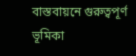বাস্তবায়নে গুরুত্বপূর্ণ ভূমিকা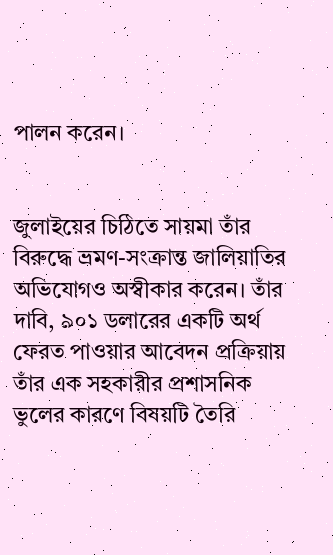পালন করেন।


জুলাইয়ের চিঠিতে সায়মা তাঁর বিরুদ্ধে ভ্রমণ-সংক্রান্ত জালিয়াতির অভিযোগও অস্বীকার করেন। তাঁর দাবি, ৯০১ ডলারের একটি অর্থ ফেরত পাওয়ার আবেদন প্রক্রিয়ায় তাঁর এক সহকারীর প্রশাসনিক ভুলের কারণে বিষয়টি তৈরি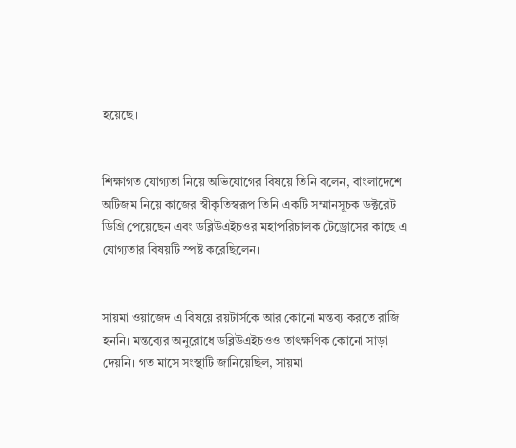হয়েছে।


শিক্ষাগত যোগ্যতা নিয়ে অভিযোগের বিষয়ে তিনি বলেন, বাংলাদেশে অটিজম নিয়ে কাজের স্বীকৃতিস্বরূপ তিনি একটি সম্মানসূচক ডক্টরেট ডিগ্রি পেয়েছেন এবং ডব্লিউএইচওর মহাপরিচালক টেড্রোসের কাছে এ যোগ্যতার বিষয়টি স্পষ্ট করেছিলেন।


সায়মা ওয়াজেদ এ বিষয়ে রয়টার্সকে আর কোনো মন্তব্য করতে রাজি হননি। মন্তব্যের অনুরোধে ডব্লিউএইচওও তাৎক্ষণিক কোনো সাড়া দেয়নি। গত মাসে সংস্থাটি জানিয়েছিল, সায়মা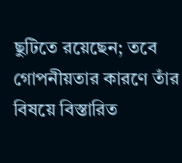ছুটিতে রয়েছেন; তবে গোপনীয়তার কারণে তাঁর বিষয়ে বিস্তারিত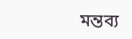মন্তব্য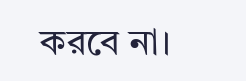করবে না।